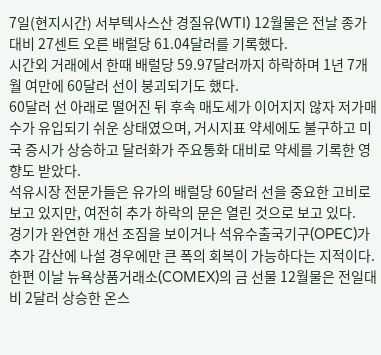7일(현지시간) 서부텍사스산 경질유(WTI) 12월물은 전날 종가대비 27센트 오른 배럴당 61.04달러를 기록했다.
시간외 거래에서 한때 배럴당 59.97달러까지 하락하며 1년 7개월 여만에 60달러 선이 붕괴되기도 했다.
60달러 선 아래로 떨어진 뒤 후속 매도세가 이어지지 않자 저가매수가 유입되기 쉬운 상태였으며, 거시지표 약세에도 불구하고 미국 증시가 상승하고 달러화가 주요통화 대비로 약세를 기록한 영향도 받았다.
석유시장 전문가들은 유가의 배럴당 60달러 선을 중요한 고비로 보고 있지만, 여전히 추가 하락의 문은 열린 것으로 보고 있다.
경기가 완연한 개선 조짐을 보이거나 석유수출국기구(OPEC)가 추가 감산에 나설 경우에만 큰 폭의 회복이 가능하다는 지적이다.
한편 이날 뉴욕상품거래소(COMEX)의 금 선물 12월물은 전일대비 2달러 상승한 온스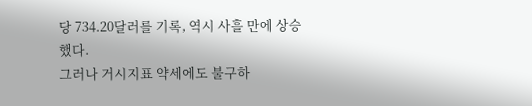당 734.20달러를 기록, 역시 사흘 만에 상승했다.
그러나 거시지표 약세에도 불구하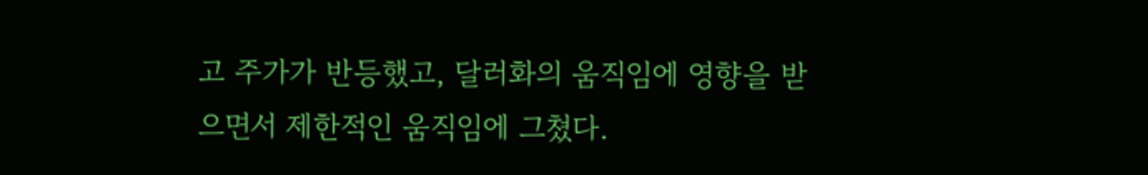고 주가가 반등했고, 달러화의 움직임에 영향을 받으면서 제한적인 움직임에 그쳤다.